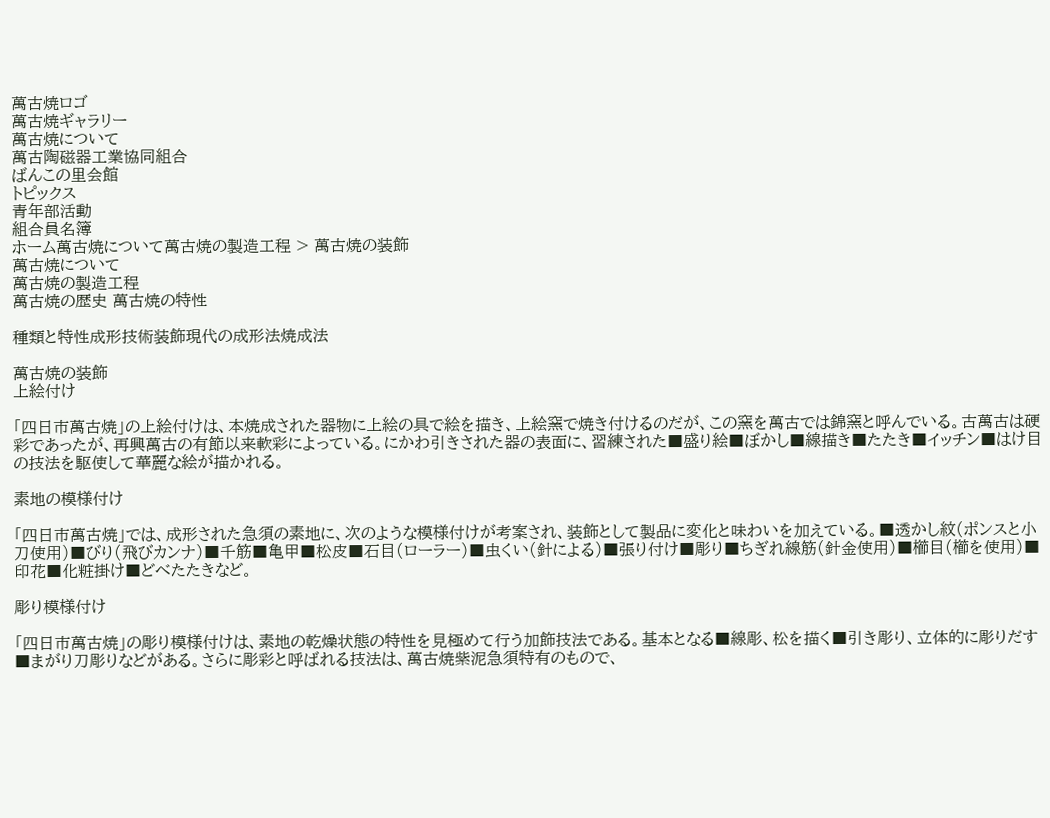萬古焼ロゴ
萬古焼ギャラリー
萬古焼について
萬古陶磁器工業協同組合
ばんこの里会館
トピックス
青年部活動
組合員名簿
ホーム萬古焼について萬古焼の製造工程 > 萬古焼の装飾
萬古焼について
萬古焼の製造工程
萬古焼の歴史 萬古焼の特性

種類と特性成形技術装飾現代の成形法焼成法

萬古焼の装飾
上絵付け

「四日市萬古焼」の上絵付けは、本焼成された器物に上絵の具で絵を描き、上絵窯で焼き付けるのだが、この窯を萬古では錦窯と呼んでいる。古萬古は硬彩であったが、再興萬古の有節以来軟彩によっている。にかわ引きされた器の表面に、習練された■盛り絵■ぼかし■線描き■たたき■イッチン■はけ目の技法を駆使して華麗な絵が描かれる。

素地の模様付け

「四日市萬古焼」では、成形された急須の素地に、次のような模様付けが考案され、装飾として製品に変化と味わいを加えている。■透かし紋(ポンスと小刀使用)■びり(飛びカンナ)■千筋■亀甲■松皮■石目(ローラー)■虫くい(針による)■張り付け■彫り■ちぎれ線筋(針金使用)■櫛目(櫛を使用)■印花■化粧掛け■どべたたきなど。

彫り模様付け

「四日市萬古焼」の彫り模様付けは、素地の乾燥状態の特性を見極めて行う加飾技法である。基本となる■線彫、松を描く■引き彫り、立体的に彫りだす■まがり刀彫りなどがある。さらに彫彩と呼ばれる技法は、萬古焼紫泥急須特有のもので、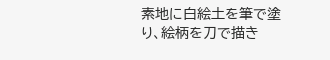素地に白絵土を筆で塗り、絵柄を刀で描き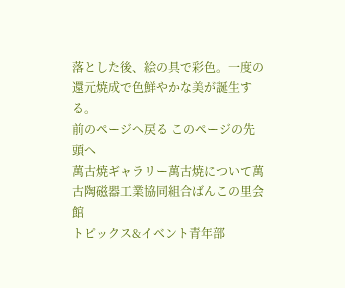落とした後、絵の具で彩色。一度の還元焼成で色鮮やかな美が誕生する。
前のページへ戻る このページの先頭へ
萬古焼ギャラリー萬古焼について萬古陶磁器工業協同組合ばんこの里会館
トピックス&イベント青年部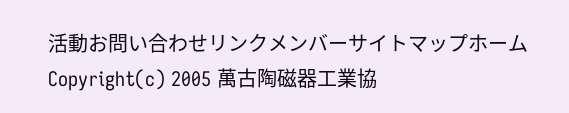活動お問い合わせリンクメンバーサイトマップホーム
Copyright(c) 2005 萬古陶磁器工業協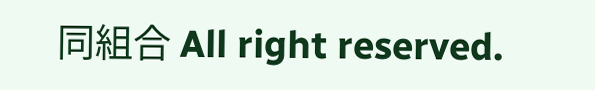同組合 All right reserved.